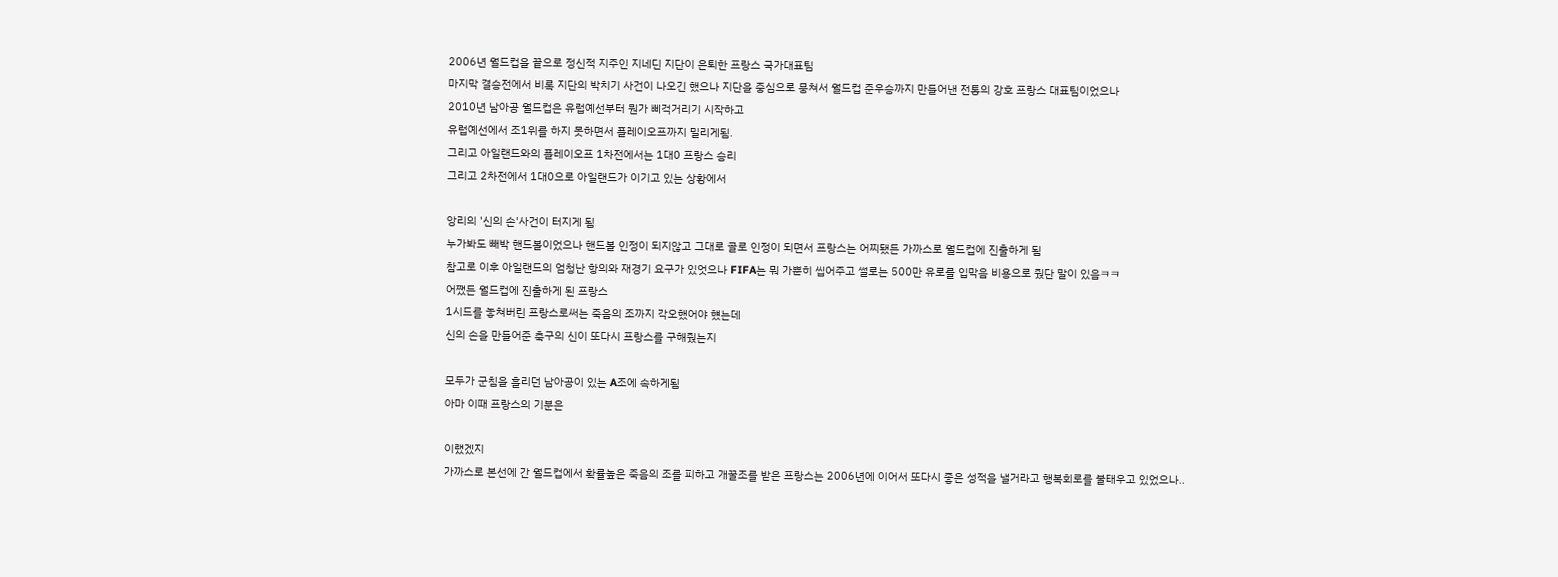2006년 월드컵을 끝으로 정신적 지주인 지네딘 지단이 은퇴한 프랑스 국가대표팀
마지막 결승전에서 비록 지단의 박치기 사건이 나오긴 했으나 지단을 중심으로 뭉쳐서 월드컵 준우승까지 만들어낸 전통의 강호 프랑스 대표팀이었으나
2010년 남아공 월드컵은 유럽예선부터 뭔가 삐걱거리기 시작하고
유럽예선에서 조1위를 하지 못하면서 플레이오프까지 밀리게됨.
그리고 아일랜드와의 플레이오프 1차전에서는 1대0 프랑스 승리
그리고 2차전에서 1대0으로 아일랜드가 이기고 있는 상황에서

앙리의 '신의 손'사건이 터지게 됨
누가봐도 빼박 핸드볼이었으나 핸드볼 인정이 되지않고 그대로 골로 인정이 되면서 프랑스는 어찌됐든 가까스로 월드컵에 진출하게 됨
참고로 이후 아일랜드의 엄청난 항의와 재경기 요구가 있엇으나 FIFA는 뭐 가뿐히 씹어주고 썰로는 500만 유로를 입막음 비용으로 줬단 말이 있음ㅋㅋ
어쨌든 월드컵에 진출하게 된 프랑스
1시드를 놓쳐버린 프랑스로써는 죽음의 조까지 각오했어야 헀는데
신의 손을 만들어준 축구의 신이 또다시 프랑스를 구해줬는지

모두가 군침을 흘리던 남아공이 있는 A조에 속하게됨
아마 이때 프랑스의 기분은

이랬겠지
가까스로 본선에 간 월드컵에서 확률높은 죽음의 조를 피하고 개꿀조를 받은 프랑스는 2006년에 이어서 또다시 좋은 성적을 낼거라고 행복회로를 불태우고 있었으나..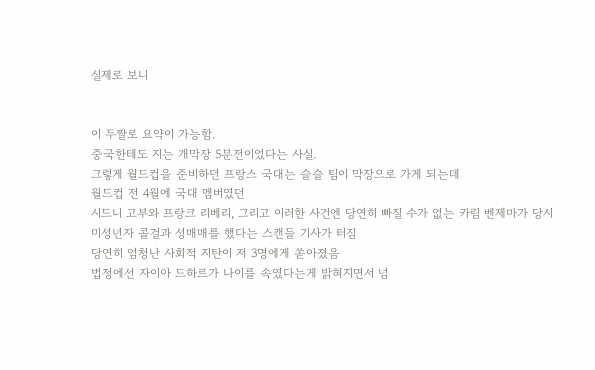실제로 보니


이 두짤로 요약이 가능함.
중국한테도 지는 개막장 5분전이었다는 사실.
그렇게 월드컵을 준비하던 프랑스 국대는 슬슬 팀이 막장으로 가게 되는데
월드컵 전 4월에 국대 멤버였던
시드니 고부와 프랑크 리베리, 그리고 이러한 사건엔 당연히 빠질 수가 없는 카림 벤제마가 당시 미성년자 콜걸과 성매매를 했다는 스캔들 기사가 터짐
당연히 엄청난 사회적 지탄이 저 3명에게 쏟아졌음
법정에선 자이아 드하르가 나이를 속였다는게 밝혀지면서 넘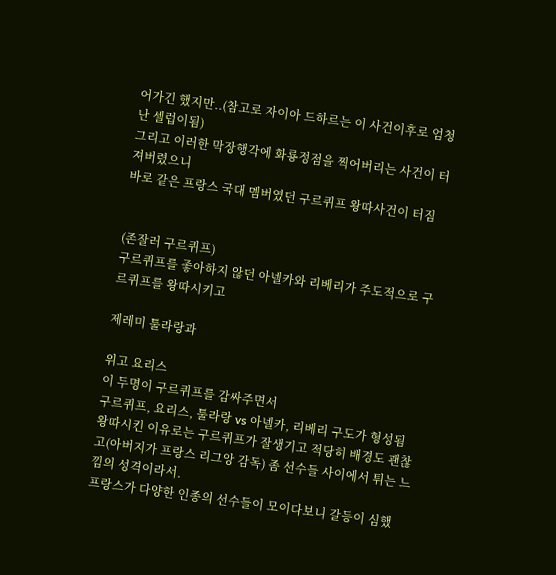어가긴 했지만..(참고로 자이아 드하르는 이 사건이후로 엄청난 셀럽이됨)
그리고 이러한 막장행각에 화룡정점을 찍어버리는 사건이 터져버렸으니
바로 같은 프랑스 국대 멤버였던 구르퀴프 왕따사건이 터짐


(존잘러 구르퀴프)
구르퀴프를 좋아하지 않던 아넬카와 리베리가 주도적으로 구르퀴프를 왕따시키고

제레미 툴라랑과

위고 요리스
이 두명이 구르퀴프를 감싸주면서
구르퀴프, 요리스, 툴라랑 vs 아넬카, 리베리 구도가 형성됨
왕따시킨 이유로는 구르퀴프가 잘생기고 적당히 배경도 괜찮고(아버지가 프랑스 리그앙 감독) 좀 선수들 사이에서 튀는 느낌의 성격이라서.
프랑스가 다양한 인종의 선수들이 모이다보니 갈등이 심했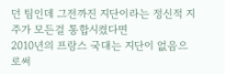던 팀인데 그전까진 지단이라는 정신적 지주가 모든걸 통합시켰다면
2010년의 프랑스 국대는 지단이 없음으로써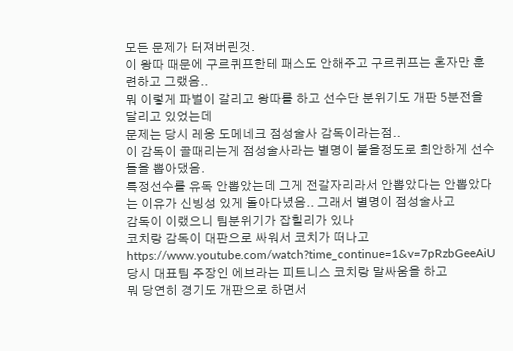모든 문제가 터져버린것.
이 왕따 때문에 구르퀴프한테 패스도 안해주고 구르퀴프는 혼자만 훈련하고 그랬음..
뭐 이렇게 파벌이 갈리고 왕따를 하고 선수단 분위기도 개판 5분전을 달리고 있었는데
문제는 당시 레옹 도메네크 점성술사 감독이라는점..
이 감독이 골때리는게 점성술사라는 별명이 붙을정도로 희안하게 선수들을 뽑아댔음.
특정선수를 유독 안뽑았는데 그게 전갈자리라서 안뽑았다는 안뽑았다는 이유가 신빙성 있게 돌아다녔음.. 그래서 별명이 점성술사고
감독이 이랬으니 팀분위기가 잡힐리가 있나
코치랑 감독이 대판으로 싸워서 코치가 떠나고
https://www.youtube.com/watch?time_continue=1&v=7pRzbGeeAiU
당시 대표팀 주장인 에브라는 피트니스 코치랑 말싸움을 하고
뭐 당연히 경기도 개판으로 하면서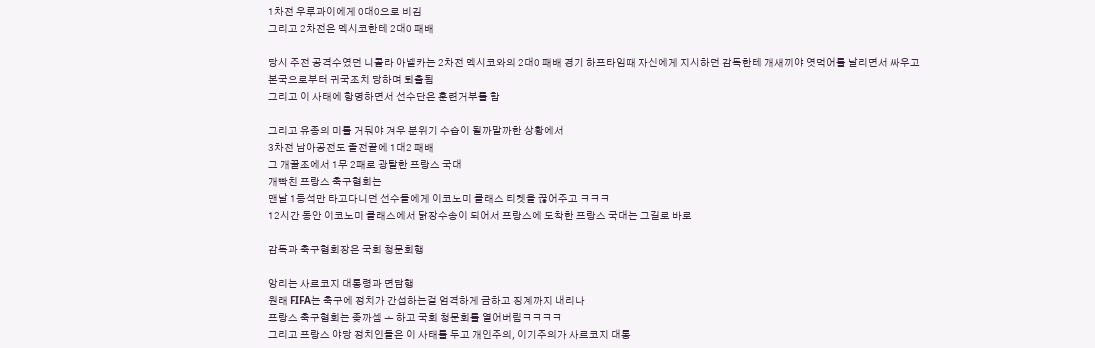1차전 우루과이에게 0대0으로 비김
그리고 2차전은 멕시코한테 2대0 패배

당시 주전 공격수였던 니콜라 아넬카는 2차전 멕시코와의 2대0 패배 경기 하프타임때 자신에게 지시하던 감독한테 개새끼야 엿먹어를 날리면서 싸우고
본국으로부터 귀국조치 당하며 퇴출됨
그리고 이 사태에 항명하면서 선수단은 훈련거부를 함

그리고 유종의 미를 거둬야 겨우 분위기 수습이 될까말까한 상황에서
3차전 남아공전도 졸전끝에 1대2 패배
그 개꿀조에서 1무 2패로 광탈한 프랑스 국대
개빡친 프랑스 축구협회는
맨날 1등석만 타고다니던 선수들에게 이코노미 클래스 티켓을 끊어주고 ㅋㅋㅋ
12시간 동안 이코노미 클래스에서 닭장수송이 되어서 프랑스에 도착한 프랑스 국대는 그길로 바로

감독과 축구협회장은 국회 청문회행

앙리는 사르코지 대통령과 면담행
원래 FIFA는 축구에 정치가 간섭하는걸 엄격하게 금하고 징계까지 내리나
프랑스 축구협회는 좆까셈 ㅗ 하고 국회 청문회를 열어버림ㅋㅋㅋㅋ
그리고 프랑스 야당 정치인들은 이 사태를 두고 개인주의, 이기주의가 사르코지 대통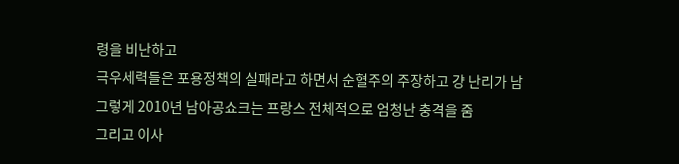령을 비난하고
극우세력들은 포용정책의 실패라고 하면서 순혈주의 주장하고 걍 난리가 남
그렇게 2010년 남아공쇼크는 프랑스 전체적으로 엄청난 충격을 줌
그리고 이사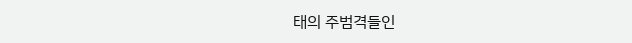태의 주범격들인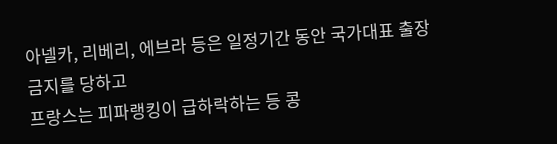아넬카, 리베리, 에브라 등은 일정기간 동안 국가대표 출장금지를 당하고
프랑스는 피파랭킹이 급하락하는 등 콩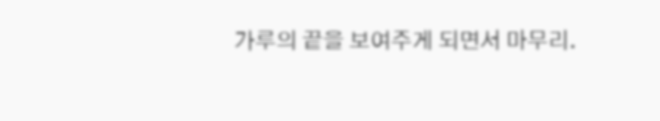가루의 끝을 보여주게 되면서 마무리.